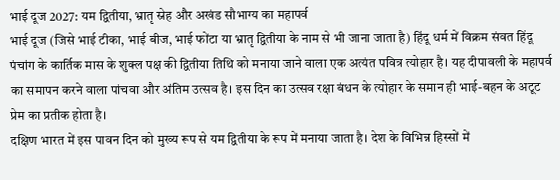भाई दूज 2027: यम द्वितीया, भ्रातृ स्नेह और अखंड सौभाग्य का महापर्व
भाई दूज (जिसे भाई टीका, भाई बीज, भाई फोंटा या भ्रातृ द्वितीया के नाम से भी जाना जाता है) हिंदू धर्म में विक्रम संवत हिंदू पंचांग के कार्तिक मास के शुक्ल पक्ष की द्वितीया तिथि को मनाया जाने वाला एक अत्यंत पवित्र त्योहार है। यह दीपावली के महापर्व का समापन करने वाला पांचवा और अंतिम उत्सव है। इस दिन का उत्सव रक्षा बंधन के त्योहार के समान ही भाई-बहन के अटूट प्रेम का प्रतीक होता है।
दक्षिण भारत में इस पावन दिन को मुख्य रूप से यम द्वितीया के रूप में मनाया जाता है। देश के विभिन्न हिस्सों में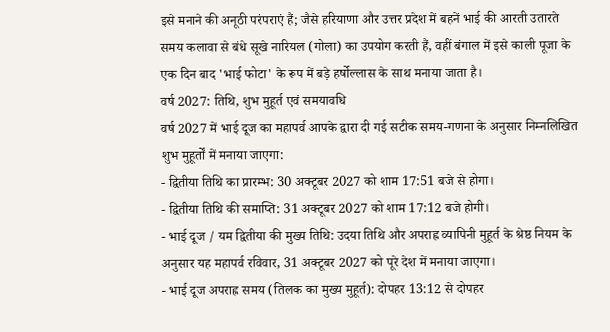इसे मनाने की अनूठी परंपराएं हैं; जैसे हरियाणा और उत्तर प्रदेश में बहनें भाई की आरती उतारते समय कलावा से बंधे सूखे नारियल (गोला) का उपयोग करती हैं, वहीं बंगाल में इसे काली पूजा के एक दिन बाद 'भाई फोटा' के रूप में बड़े हर्षोल्लास के साथ मनाया जाता है।
वर्ष 2027: तिथि, शुभ मुहूर्त एवं समयावधि
वर्ष 2027 में भाई दूज का महापर्व आपके द्वारा दी गई सटीक समय-गणना के अनुसार निम्नलिखित शुभ मुहूर्तों में मनाया जाएगा:
- द्वितीया तिथि का प्रारम्भ: 30 अक्टूबर 2027 को शाम 17:51 बजे से होगा।
- द्वितीया तिथि की समाप्ति: 31 अक्टूबर 2027 को शाम 17:12 बजे होगी।
- भाई दूज / यम द्वितीया की मुख्य तिथि: उदया तिथि और अपराह्न व्यापिनी मुहूर्त के श्रेष्ठ नियम के अनुसार यह महापर्व रविवार, 31 अक्टूबर 2027 को पूरे देश में मनाया जाएगा।
- भाई दूज अपराह्न समय (तिलक का मुख्य मुहूर्त): दोपहर 13:12 से दोपहर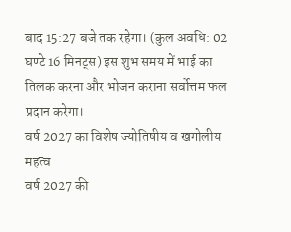बाद 15:27 बजे तक रहेगा। (कुल अवधि: 02 घण्टे 16 मिनट्स) इस शुभ समय में भाई का तिलक करना और भोजन कराना सर्वोत्तम फल प्रदान करेगा।
वर्ष 2027 का विशेष ज्योतिषीय व खगोलीय महत्व
वर्ष 2027 की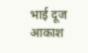भाई दूज आकाश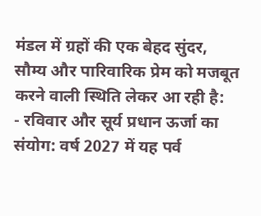मंडल में ग्रहों की एक बेहद सुंदर, सौम्य और पारिवारिक प्रेम को मजबूत करने वाली स्थिति लेकर आ रही है:
- रविवार और सूर्य प्रधान ऊर्जा का संयोग: वर्ष 2027 में यह पर्व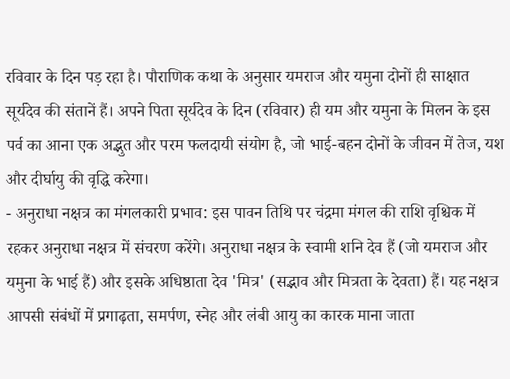रविवार के दिन पड़ रहा है। पौराणिक कथा के अनुसार यमराज और यमुना दोनों ही साक्षात सूर्यदेव की संतानें हैं। अपने पिता सूर्यदेव के दिन (रविवार) ही यम और यमुना के मिलन के इस पर्व का आना एक अद्भुत और परम फलदायी संयोग है, जो भाई-बहन दोनों के जीवन में तेज, यश और दीर्घायु की वृद्धि करेगा।
- अनुराधा नक्षत्र का मंगलकारी प्रभाव: इस पावन तिथि पर चंद्रमा मंगल की राशि वृश्चिक में रहकर अनुराधा नक्षत्र में संचरण करेंगे। अनुराधा नक्षत्र के स्वामी शनि देव हैं (जो यमराज और यमुना के भाई हैं) और इसके अधिष्ठाता देव 'मित्र' (सद्भाव और मित्रता के देवता) हैं। यह नक्षत्र आपसी संबंधों में प्रगाढ़ता, समर्पण, स्नेह और लंबी आयु का कारक माना जाता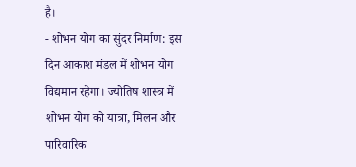है।
- शोभन योग का सुंदर निर्माण: इस दिन आकाश मंडल में शोभन योग विद्यमान रहेगा। ज्योतिष शास्त्र में शोभन योग को यात्रा, मिलन और पारिवारिक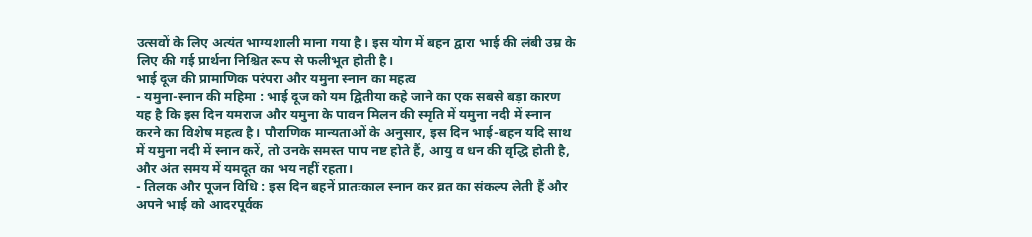उत्सवों के लिए अत्यंत भाग्यशाली माना गया है। इस योग में बहन द्वारा भाई की लंबी उम्र के लिए की गई प्रार्थना निश्चित रूप से फलीभूत होती है।
भाई दूज की प्रामाणिक परंपरा और यमुना स्नान का महत्व
- यमुना-स्नान की महिमा : भाई दूज को यम द्वितीया कहे जाने का एक सबसे बड़ा कारण यह है कि इस दिन यमराज और यमुना के पावन मिलन की स्मृति में यमुना नदी में स्नान करने का विशेष महत्व है। पौराणिक मान्यताओं के अनुसार, इस दिन भाई-बहन यदि साथ में यमुना नदी में स्नान करें, तो उनके समस्त पाप नष्ट होते हैं, आयु व धन की वृद्धि होती है, और अंत समय में यमदूत का भय नहीं रहता।
- तिलक और पूजन विधि : इस दिन बहनें प्रातःकाल स्नान कर व्रत का संकल्प लेती हैं और अपने भाई को आदरपूर्वक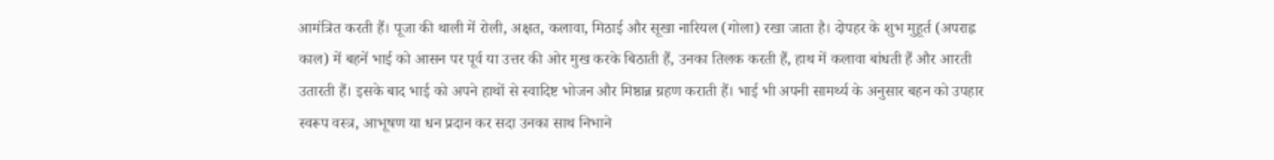आमंत्रित करती हैं। पूजा की थाली में रोली, अक्षत, कलावा, मिठाई और सूखा नारियल (गोला) रखा जाता है। दोपहर के शुभ मुहूर्त (अपराह्न काल) में बहनें भाई को आसन पर पूर्व या उत्तर की ओर मुख करके बिठाती हैं, उनका तिलक करती हैं, हाथ में कलावा बांधती हैं और आरती उतारती हैं। इसके बाद भाई को अपने हाथों से स्वादिष्ट भोजन और मिष्ठान्न ग्रहण कराती हैं। भाई भी अपनी सामर्थ्य के अनुसार बहन को उपहार स्वरूप वस्त्र, आभूषण या धन प्रदान कर सदा उनका साथ निभाने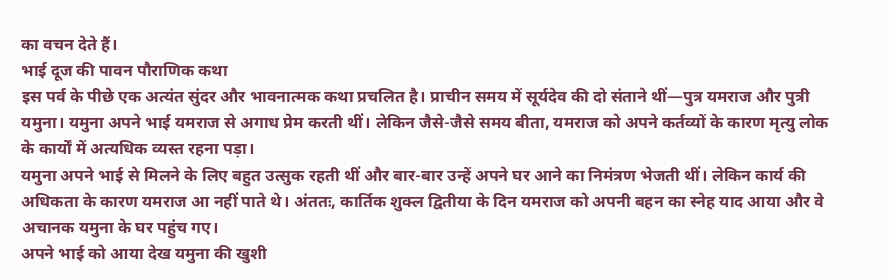का वचन देते हैं।
भाई दूज की पावन पौराणिक कथा
इस पर्व के पीछे एक अत्यंत सुंदर और भावनात्मक कथा प्रचलित है। प्राचीन समय में सूर्यदेव की दो संताने थीं—पुत्र यमराज और पुत्री यमुना। यमुना अपने भाई यमराज से अगाध प्रेम करती थीं। लेकिन जैसे-जैसे समय बीता, यमराज को अपने कर्तव्यों के कारण मृत्यु लोक के कार्यों में अत्यधिक व्यस्त रहना पड़ा।
यमुना अपने भाई से मिलने के लिए बहुत उत्सुक रहती थीं और बार-बार उन्हें अपने घर आने का निमंत्रण भेजती थीं। लेकिन कार्य की अधिकता के कारण यमराज आ नहीं पाते थे। अंततः, कार्तिक शुक्ल द्वितीया के दिन यमराज को अपनी बहन का स्नेह याद आया और वे अचानक यमुना के घर पहुंच गए।
अपने भाई को आया देख यमुना की खुशी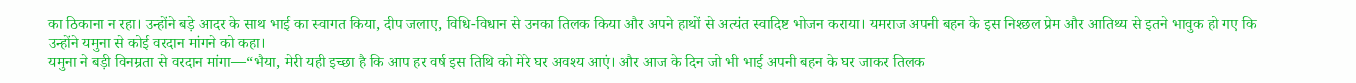का ठिकाना न रहा। उन्होंने बड़े आदर के साथ भाई का स्वागत किया, दीप जलाए, विधि-विधान से उनका तिलक किया और अपने हाथों से अत्यंत स्वादिष्ट भोजन कराया। यमराज अपनी बहन के इस निश्छल प्रेम और आतिथ्य से इतने भावुक हो गए कि उन्होंने यमुना से कोई वरदान मांगने को कहा।
यमुना ने बड़ी विनम्रता से वरदान मांगा—“भैया, मेरी यही इच्छा है कि आप हर वर्ष इस तिथि को मेरे घर अवश्य आएं। और आज के दिन जो भी भाई अपनी बहन के घर जाकर तिलक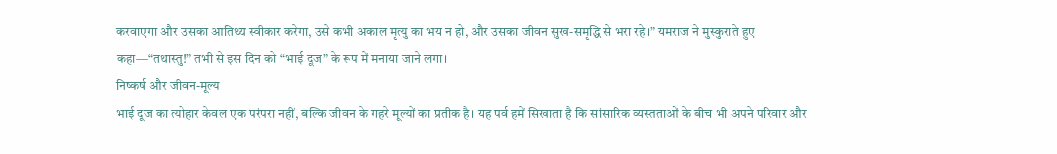करवाएगा और उसका आतिथ्य स्वीकार करेगा, उसे कभी अकाल मृत्यु का भय न हो, और उसका जीवन सुख-समृद्धि से भरा रहे।” यमराज ने मुस्कुराते हुए कहा—“तथास्तु!” तभी से इस दिन को “भाई दूज” के रूप में मनाया जाने लगा।
निष्कर्ष और जीवन-मूल्य
भाई दूज का त्योहार केवल एक परंपरा नहीं, बल्कि जीवन के गहरे मूल्यों का प्रतीक है। यह पर्व हमें सिखाता है कि सांसारिक व्यस्तताओं के बीच भी अपने परिवार और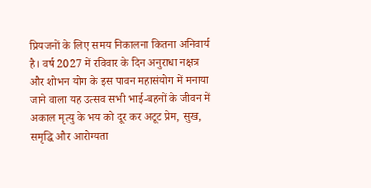प्रियजनों के लिए समय निकालना कितना अनिवार्य है। वर्ष 2027 में रविवार के दिन अनुराधा नक्षत्र और शोभन योग के इस पावन महासंयोग में मनाया जाने वाला यह उत्सव सभी भाई-बहनों के जीवन में अकाल मृत्यु के भय को दूर कर अटूट प्रेम, सुख, समृद्धि और आरोग्यता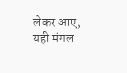लेकर आए, यही मंगल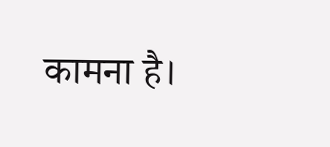कामना है।